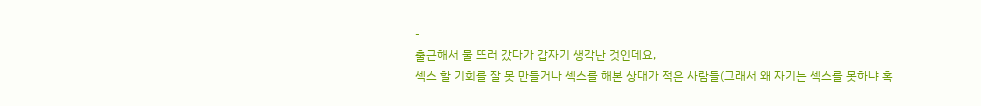-
출근해서 물 뜨러 갔다가 갑자기 생각난 것인데요,
섹스 할 기회를 잘 못 만들거나 섹스를 해본 상대가 적은 사람들(그래서 왜 자기는 섹스를 못하냐 혹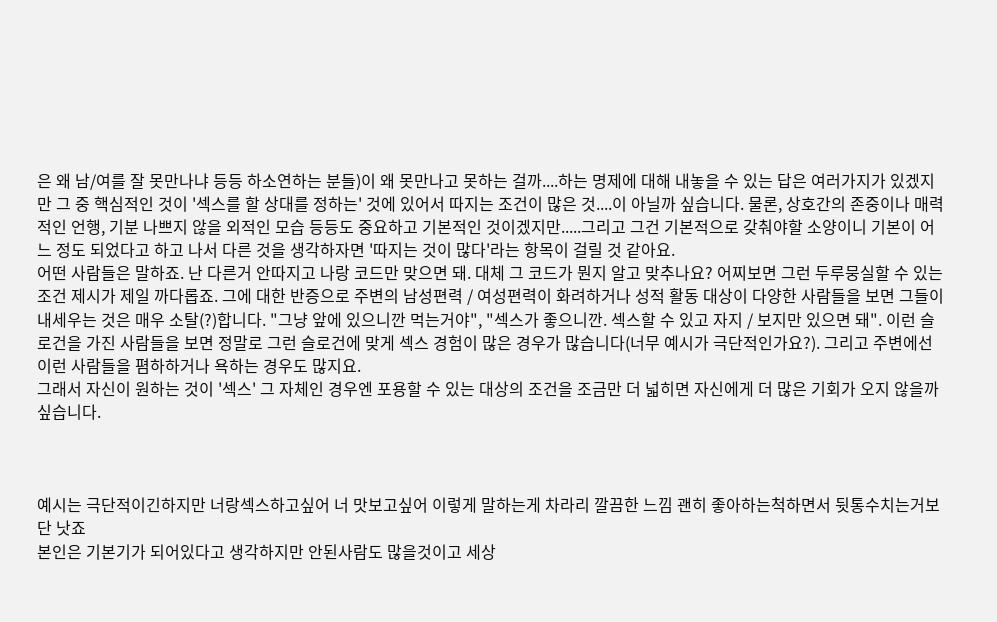은 왜 남/여를 잘 못만나냐 등등 하소연하는 분들)이 왜 못만나고 못하는 걸까....하는 명제에 대해 내놓을 수 있는 답은 여러가지가 있겠지만 그 중 핵심적인 것이 '섹스를 할 상대를 정하는' 것에 있어서 따지는 조건이 많은 것....이 아닐까 싶습니다. 물론, 상호간의 존중이나 매력적인 언행, 기분 나쁘지 않을 외적인 모습 등등도 중요하고 기본적인 것이겠지만.....그리고 그건 기본적으로 갖춰야할 소양이니 기본이 어느 정도 되었다고 하고 나서 다른 것을 생각하자면 '따지는 것이 많다'라는 항목이 걸릴 것 같아요.
어떤 사람들은 말하죠. 난 다른거 안따지고 나랑 코드만 맞으면 돼. 대체 그 코드가 뭔지 알고 맞추나요? 어찌보면 그런 두루뭉실할 수 있는 조건 제시가 제일 까다롭죠. 그에 대한 반증으로 주변의 남성편력 / 여성편력이 화려하거나 성적 활동 대상이 다양한 사람들을 보면 그들이 내세우는 것은 매우 소탈(?)합니다. "그냥 앞에 있으니깐 먹는거야", "섹스가 좋으니깐. 섹스할 수 있고 자지 / 보지만 있으면 돼". 이런 슬로건을 가진 사람들을 보면 정말로 그런 슬로건에 맞게 섹스 경험이 많은 경우가 많습니다(너무 예시가 극단적인가요?). 그리고 주변에선 이런 사람들을 폄하하거나 욕하는 경우도 많지요.
그래서 자신이 원하는 것이 '섹스' 그 자체인 경우엔 포용할 수 있는 대상의 조건을 조금만 더 넓히면 자신에게 더 많은 기회가 오지 않을까 싶습니다.



예시는 극단적이긴하지만 너랑섹스하고싶어 너 맛보고싶어 이렇게 말하는게 차라리 깔끔한 느낌 괜히 좋아하는척하면서 뒷통수치는거보단 낫죠
본인은 기본기가 되어있다고 생각하지만 안된사람도 많을것이고 세상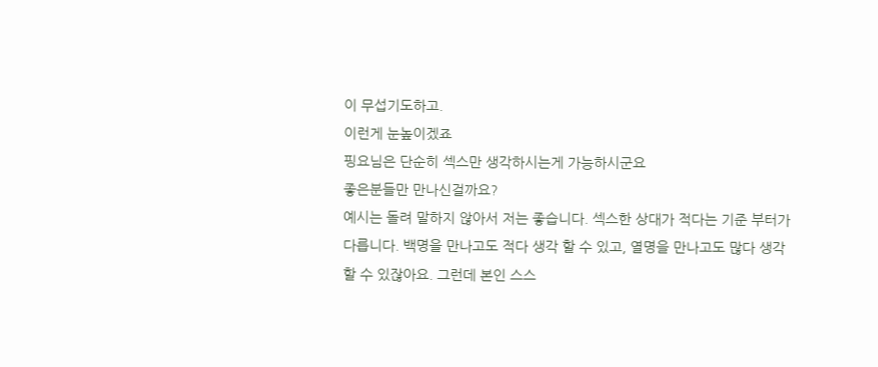이 무섭기도하고.
이런게 눈높이겠죠
핑요님은 단순히 섹스만 생각하시는게 가능하시군요
좋은분들만 만나신걸까요?
예시는 돌려 말하지 않아서 저는 좋습니다. 섹스한 상대가 적다는 기준 부터가 다릅니다. 백명을 만나고도 적다 생각 할 수 있고, 열명을 만나고도 많다 생각 할 수 있잖아요. 그런데 본인 스스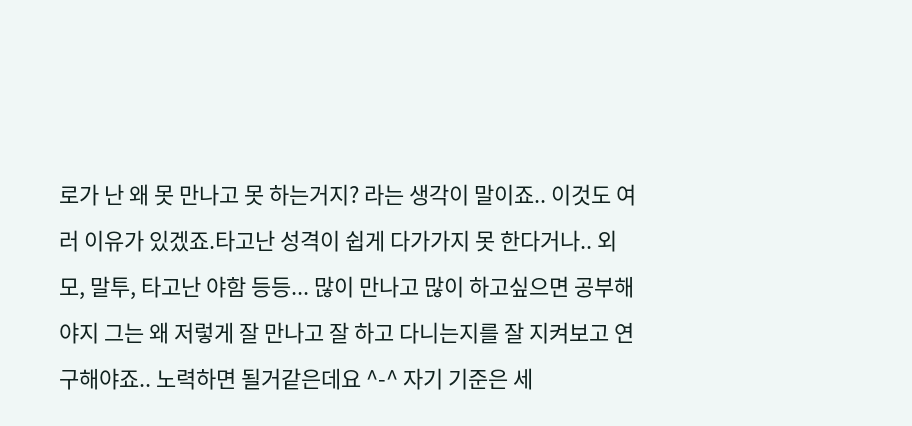로가 난 왜 못 만나고 못 하는거지? 라는 생각이 말이죠.. 이것도 여러 이유가 있겠죠.타고난 성격이 쉽게 다가가지 못 한다거나.. 외모, 말투, 타고난 야함 등등... 많이 만나고 많이 하고싶으면 공부해야지 그는 왜 저렇게 잘 만나고 잘 하고 다니는지를 잘 지켜보고 연구해야죠.. 노력하면 될거같은데요 ^-^ 자기 기준은 세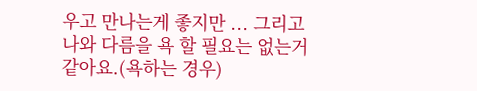우고 만나는게 좋지만 ... 그리고 나와 다름을 욕 할 필요는 없는거 같아요.(욕하는 경우)